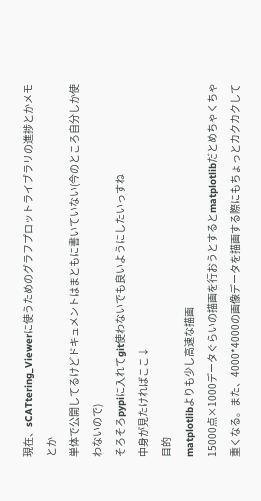現在、sCATtering_Viewerに使うためのグラフプロットライブラリの進捗とかメモとか
単体で公開してるけどドキュメントはまともに書いていない(今のところ自分しか使わないので)
そろそろpypiに入れてgit使わないでも良いようにしたいっすね
中身が見たければここ↓
目的
matplotlibよりも少し高速な描画
15000点×1000データぐらいの描画を行おうとするとmatplotlibだとめちゃくちゃ重くなる。また、4000*4000の画像データを描画する際にもちょっとカクカクして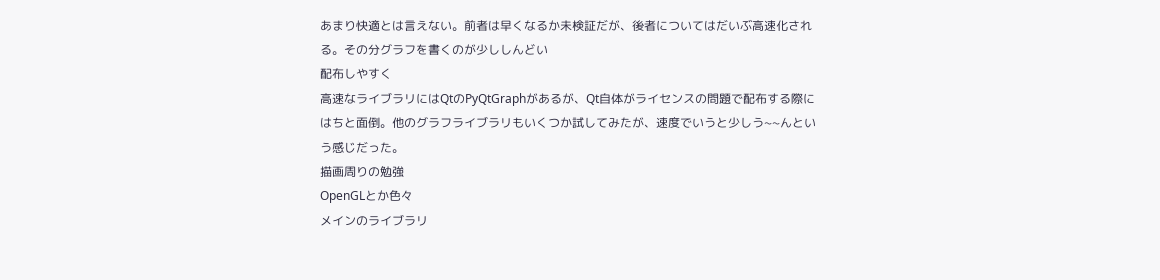あまり快適とは言えない。前者は早くなるか未検証だが、後者についてはだいぶ高速化される。その分グラフを書くのが少ししんどい
配布しやすく
高速なライブラリにはQtのPyQtGraphがあるが、Qt自体がライセンスの問題で配布する際にはちと面倒。他のグラフライブラリもいくつか試してみたが、速度でいうと少しう~~んという感じだった。
描画周りの勉強
OpenGLとか色々
メインのライブラリ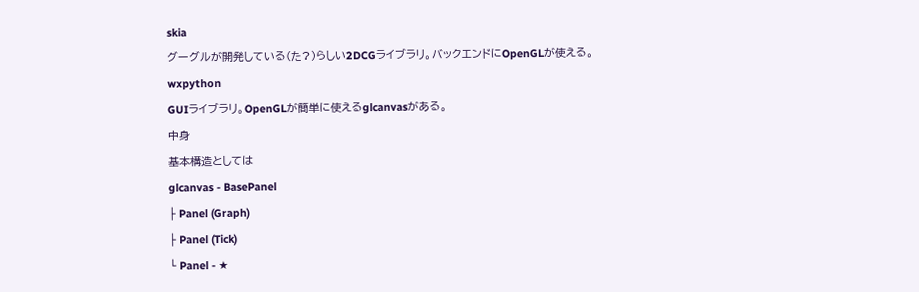skia
グーグルが開発している(た?)らしい2DCGライブラリ。バックエンドにOpenGLが使える。
wxpython
GUIライブラリ。OpenGLが簡単に使えるglcanvasがある。
中身
基本構造としては
glcanvas - BasePanel
├ Panel (Graph)
├ Panel (Tick)
└ Panel - ★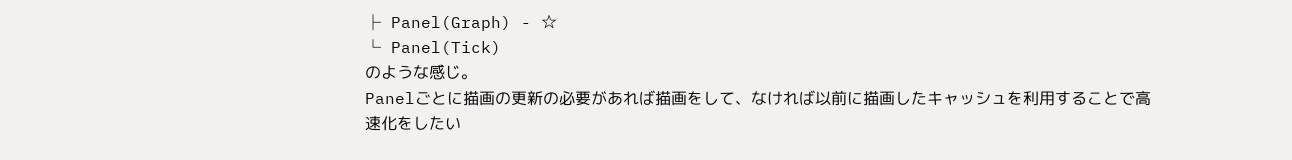├ Panel(Graph) - ☆
└ Panel(Tick)
のような感じ。
Panelごとに描画の更新の必要があれば描画をして、なければ以前に描画したキャッシュを利用することで高速化をしたい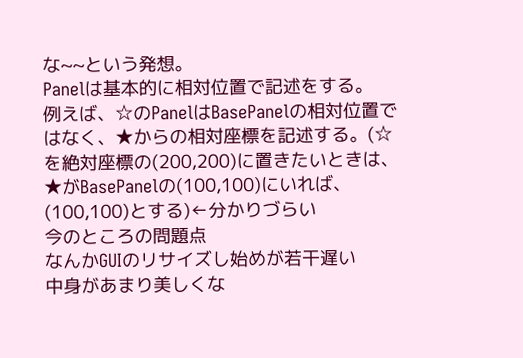な~~という発想。
Panelは基本的に相対位置で記述をする。
例えば、☆のPanelはBasePanelの相対位置ではなく、★からの相対座標を記述する。(☆を絶対座標の(200,200)に置きたいときは、★がBasePanelの(100,100)にいれば、(100,100)とする)←分かりづらい
今のところの問題点
なんかGUIのリサイズし始めが若干遅い
中身があまり美しくな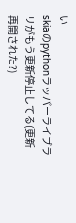い
skiaのpythonラッパーライブラリがもう更新停止してる(更新再開された?)